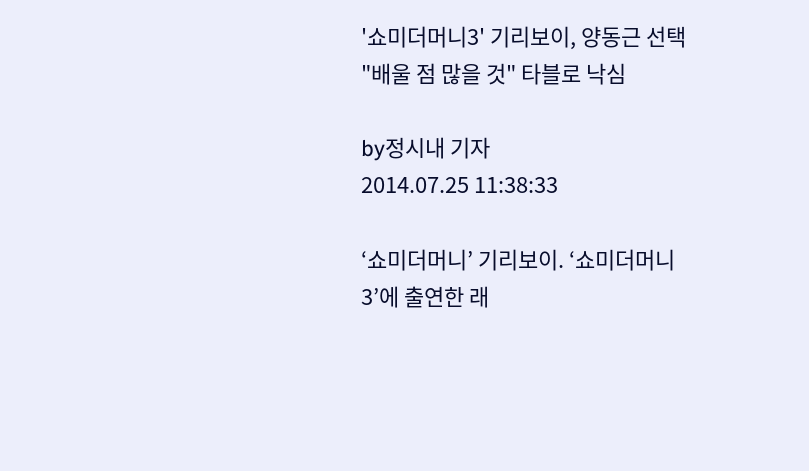'쇼미더머니3' 기리보이, 양동근 선택 "배울 점 많을 것" 타블로 낙심

by정시내 기자
2014.07.25 11:38:33

‘쇼미더머니’ 기리보이. ‘쇼미더머니3’에 출연한 래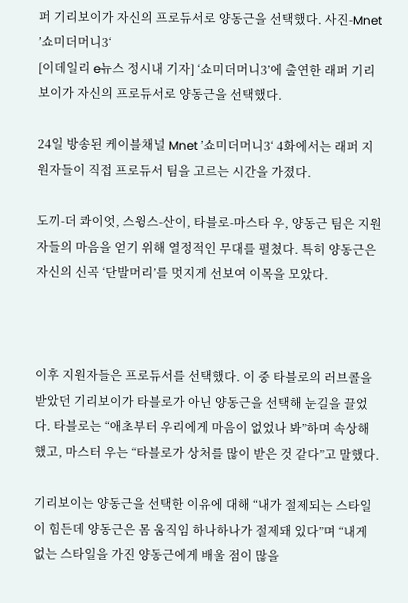퍼 기리보이가 자신의 프로듀서로 양동근을 선택했다. 사진-Mnet ’쇼미더머니3‘
[이데일리 e뉴스 정시내 기자] ‘쇼미더머니3’에 출연한 래퍼 기리보이가 자신의 프로듀서로 양동근을 선택했다.

24일 방송된 케이블채널 Mnet ’쇼미더머니3‘ 4화에서는 래퍼 지원자들이 직접 프로듀서 팀을 고르는 시간을 가졌다.

도끼-더 콰이엇, 스윙스-산이, 타블로-마스타 우, 양동근 팀은 지원자들의 마음을 얻기 위해 열정적인 무대를 펼쳤다. 특히 양동근은 자신의 신곡 ‘단발머리’를 멋지게 선보여 이목을 모았다.



이후 지원자들은 프로듀서를 선택했다. 이 중 타블로의 러브콜을 받았던 기리보이가 타블로가 아닌 양동근을 선택해 눈길을 끌었다. 타블로는 “애초부터 우리에게 마음이 없었나 봐”하며 속상해했고, 마스터 우는 “타블로가 상처를 많이 받은 것 같다”고 말했다.

기리보이는 양동근을 선택한 이유에 대해 “내가 절제되는 스타일이 힘든데 양동근은 몸 움직임 하나하나가 절제돼 있다”며 “내게 없는 스타일을 가진 양동근에게 배울 점이 많을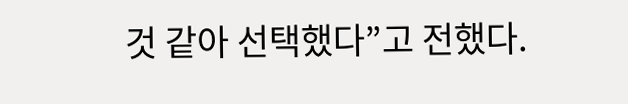것 같아 선택했다”고 전했다.